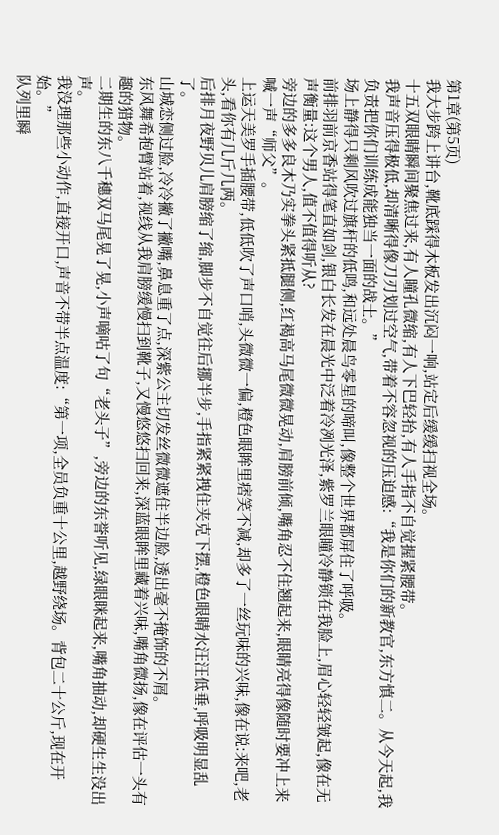第1章(第5页)
我大步跨上讲台,靴底踩得木板发出沉闷一响,站定后缓缓扫视全场。
十五双眼睛瞬间聚焦过来,有人瞳孔微缩,有人下巴轻抬,有人手指不自觉握紧腰带。
我声音压得极低,却清晰得像刀刃划过空气,带着不容忽视的压迫感:“我是你们的新教官,东方慎二。从今天起,我负责把你们训练成能独当一面的战士。”
场上静得只剩风吹过旗杆的低鸣,和远处晨鸟零星的啼叫,像整个世界都屏住了呼吸。
前排羽前京香站得笔直如剑,银白长发在晨光中泛着冷冽光泽,紫罗兰眼瞳冷静锁在我脸上,眉心轻轻皱起,像在无声衡量:这个男人,值不值得听从?
旁边的多多良木乃实拳头紧抵腿侧,红褐高马尾微微晃动,肩膀前倾,嘴角忍不住翘起来,眼睛亮得像随时要冲上来喊一声“师父”。
上运天美罗手插腰带,低低吹了声口哨,头微微一偏,橙色眼眸里痞笑不减,却多了一丝玩味的兴味,像在说:来吧,老头,看你有几斤几两。
后排月夜野贝儿肩膀缩了缩,脚步不自觉往后挪半步,手指紧紧拽住夹克下摆,橙色眼睛水汪汪低垂,呼吸明显乱了。
山城恋侧过脸,冷冷撇了撇嘴,鼻息重了点,深紫公主切发丝微微遮住半边脸,透出毫不掩饰的不屑。
东风舞希抱臂站着,视线从我肩膀缓慢扫到靴子,又慢悠悠扫回来,深蓝眼眸里藏着兴味,嘴角微扬,像在评估一头有趣的猎物。
二期生的东八千穗双马尾晃了晃,小声嘀咕了句“老头子”,旁边的东誉听见,绿眼眯起来,嘴角抽动,却硬生生没出声。
我没理那些小动作,直接开口,声音不带半点温度:“第一项,全员负重十公里,越野绕场。背包二十公斤,现在开始。”
队列里瞬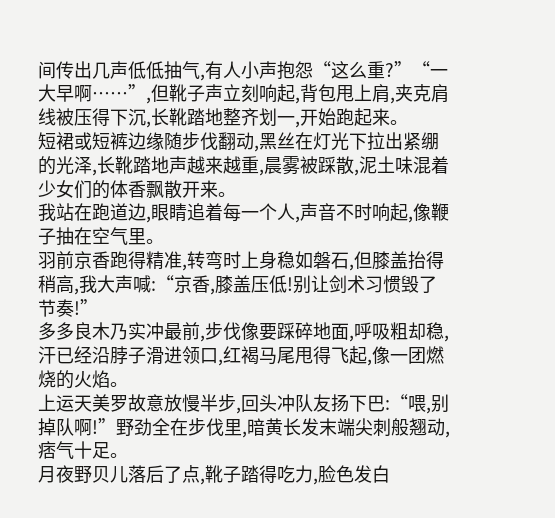间传出几声低低抽气,有人小声抱怨“这么重?”“一大早啊……”,但靴子声立刻响起,背包甩上肩,夹克肩线被压得下沉,长靴踏地整齐划一,开始跑起来。
短裙或短裤边缘随步伐翻动,黑丝在灯光下拉出紧绷的光泽,长靴踏地声越来越重,晨雾被踩散,泥土味混着少女们的体香飘散开来。
我站在跑道边,眼睛追着每一个人,声音不时响起,像鞭子抽在空气里。
羽前京香跑得精准,转弯时上身稳如磐石,但膝盖抬得稍高,我大声喊:“京香,膝盖压低!别让剑术习惯毁了节奏!”
多多良木乃实冲最前,步伐像要踩碎地面,呼吸粗却稳,汗已经沿脖子滑进领口,红褐马尾甩得飞起,像一团燃烧的火焰。
上运天美罗故意放慢半步,回头冲队友扬下巴:“喂,别掉队啊!”野劲全在步伐里,暗黄长发末端尖刺般翘动,痞气十足。
月夜野贝儿落后了点,靴子踏得吃力,脸色发白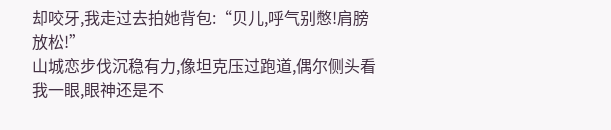却咬牙,我走过去拍她背包:“贝儿,呼气别憋!肩膀放松!”
山城恋步伐沉稳有力,像坦克压过跑道,偶尔侧头看我一眼,眼神还是不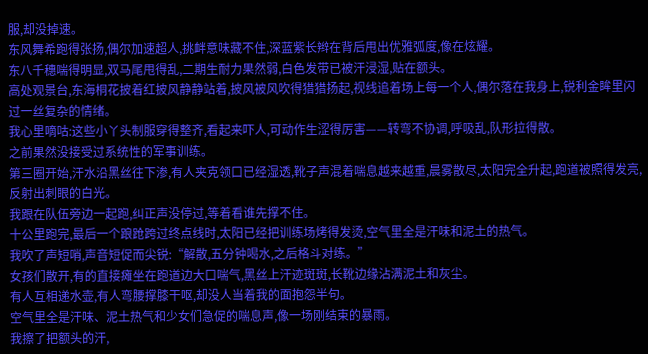服,却没掉速。
东风舞希跑得张扬,偶尔加速超人,挑衅意味藏不住,深蓝紫长辫在背后甩出优雅弧度,像在炫耀。
东八千穗喘得明显,双马尾甩得乱,二期生耐力果然弱,白色发带已被汗浸湿,贴在额头。
高处观景台,东海桐花披着红披风静静站着,披风被风吹得猎猎扬起,视线追着场上每一个人,偶尔落在我身上,锐利金眸里闪过一丝复杂的情绪。
我心里嘀咕:这些小丫头制服穿得整齐,看起来吓人,可动作生涩得厉害——转弯不协调,呼吸乱,队形拉得散。
之前果然没接受过系统性的军事训练。
第三圈开始,汗水沿黑丝往下渗,有人夹克领口已经湿透,靴子声混着喘息越来越重,晨雾散尽,太阳完全升起,跑道被照得发亮,反射出刺眼的白光。
我跟在队伍旁边一起跑,纠正声没停过,等着看谁先撑不住。
十公里跑完,最后一个踉跄跨过终点线时,太阳已经把训练场烤得发烫,空气里全是汗味和泥土的热气。
我吹了声短哨,声音短促而尖锐:“解散,五分钟喝水,之后格斗对练。”
女孩们散开,有的直接瘫坐在跑道边大口喘气,黑丝上汗迹斑斑,长靴边缘沾满泥土和灰尘。
有人互相递水壶,有人弯腰撑膝干呕,却没人当着我的面抱怨半句。
空气里全是汗味、泥土热气和少女们急促的喘息声,像一场刚结束的暴雨。
我擦了把额头的汗,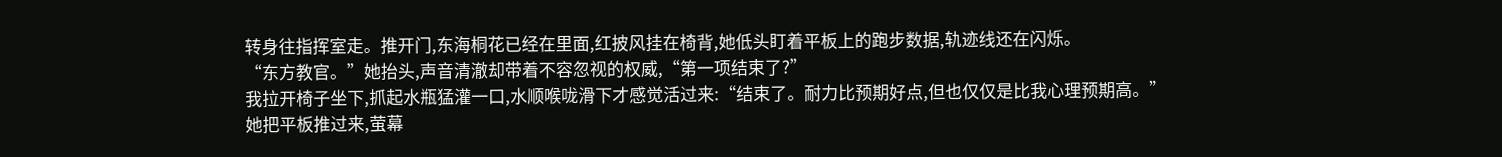转身往指挥室走。推开门,东海桐花已经在里面,红披风挂在椅背,她低头盯着平板上的跑步数据,轨迹线还在闪烁。
“东方教官。”她抬头,声音清澈却带着不容忽视的权威,“第一项结束了?”
我拉开椅子坐下,抓起水瓶猛灌一口,水顺喉咙滑下才感觉活过来:“结束了。耐力比预期好点,但也仅仅是比我心理预期高。”
她把平板推过来,萤幕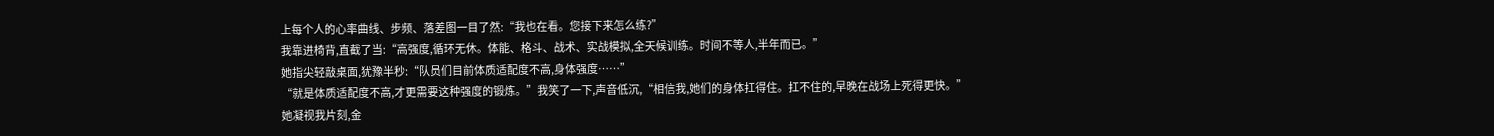上每个人的心率曲线、步频、落差图一目了然:“我也在看。您接下来怎么练?”
我靠进椅背,直截了当:“高强度,循环无休。体能、格斗、战术、实战模拟,全天候训练。时间不等人,半年而已。”
她指尖轻敲桌面,犹豫半秒:“队员们目前体质适配度不高,身体强度……”
“就是体质适配度不高,才更需要这种强度的锻炼。”我笑了一下,声音低沉,“相信我,她们的身体扛得住。扛不住的,早晚在战场上死得更快。”
她凝视我片刻,金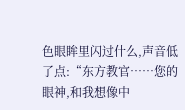色眼眸里闪过什么,声音低了点:“东方教官……您的眼神,和我想像中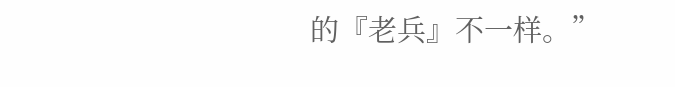的『老兵』不一样。”